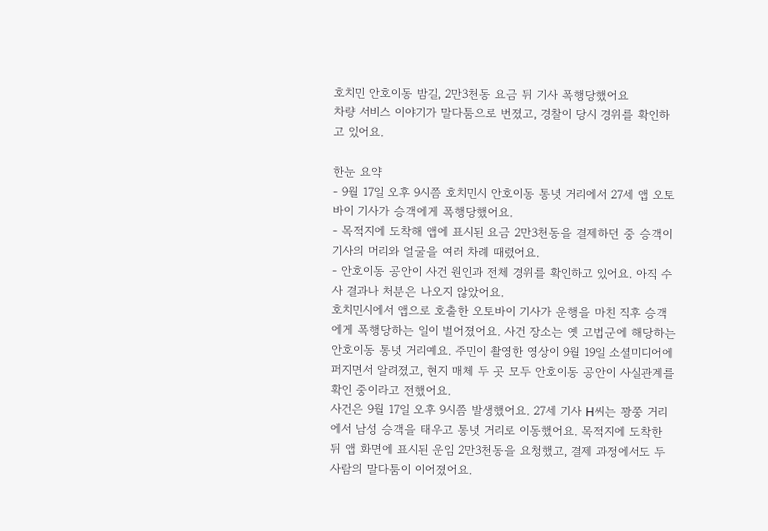호치민 안호이동 밤길, 2만3천동 요금 뒤 기사 폭행당했어요
차량 서비스 이야기가 말다툼으로 번졌고, 경찰이 당시 경위를 확인하고 있어요.

한눈 요약
- 9월 17일 오후 9시쯤 호치민시 안호이동 통녓 거리에서 27세 앱 오토바이 기사가 승객에게 폭행당했어요.
- 목적지에 도착해 앱에 표시된 요금 2만3천동을 결제하던 중 승객이 기사의 머리와 얼굴을 여러 차례 때렸어요.
- 안호이동 공안이 사건 원인과 전체 경위를 확인하고 있어요. 아직 수사 결과나 처분은 나오지 않았어요.
호치민시에서 앱으로 호출한 오토바이 기사가 운행을 마친 직후 승객에게 폭행당하는 일이 벌어졌어요. 사건 장소는 옛 고법군에 해당하는 안호이동 통녓 거리예요. 주민이 촬영한 영상이 9월 19일 소셜미디어에 퍼지면서 알려졌고, 현지 매체 두 곳 모두 안호이동 공안이 사실관계를 확인 중이라고 전했어요.
사건은 9월 17일 오후 9시쯤 발생했어요. 27세 기사 H씨는 꽝쭝 거리에서 남성 승객을 태우고 통녓 거리로 이동했어요. 목적지에 도착한 뒤 앱 화면에 표시된 운임 2만3천동을 요청했고, 결제 과정에서도 두 사람의 말다툼이 이어졌어요.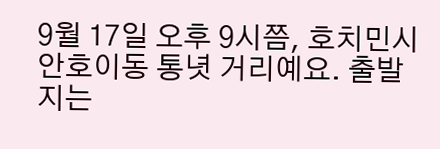9월 17일 오후 9시쯤, 호치민시 안호이동 통녓 거리예요. 출발지는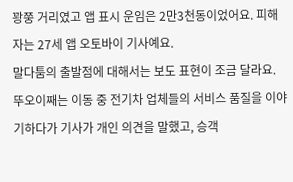꽝쭝 거리였고 앱 표시 운임은 2만3천동이었어요. 피해자는 27세 앱 오토바이 기사예요.
말다툼의 출발점에 대해서는 보도 표현이 조금 달라요. 뚜오이째는 이동 중 전기차 업체들의 서비스 품질을 이야기하다가 기사가 개인 의견을 말했고, 승객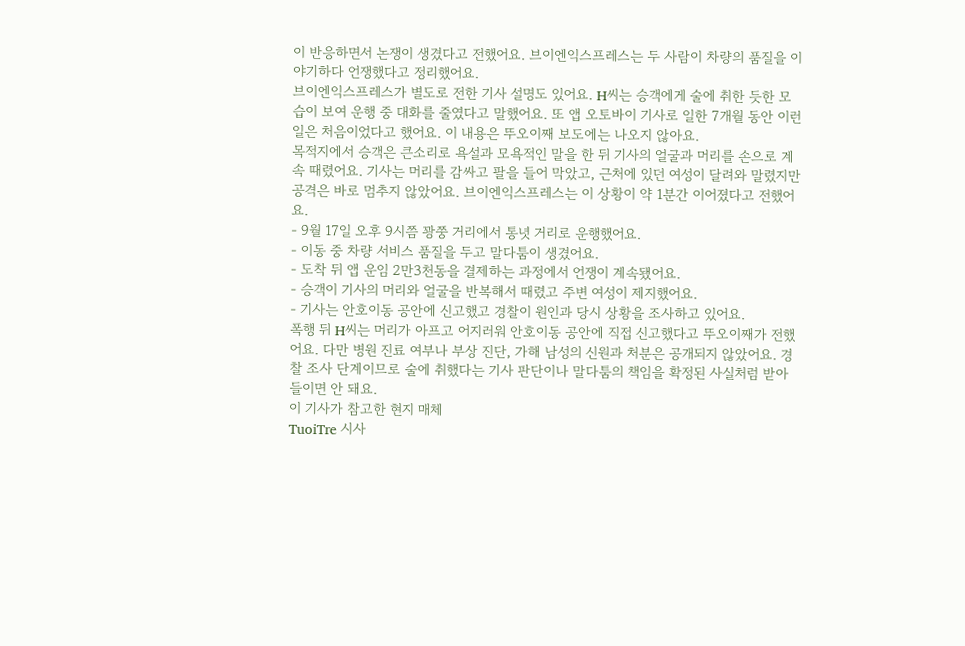이 반응하면서 논쟁이 생겼다고 전했어요. 브이엔익스프레스는 두 사람이 차량의 품질을 이야기하다 언쟁했다고 정리했어요.
브이엔익스프레스가 별도로 전한 기사 설명도 있어요. H씨는 승객에게 술에 취한 듯한 모습이 보여 운행 중 대화를 줄였다고 말했어요. 또 앱 오토바이 기사로 일한 7개월 동안 이런 일은 처음이었다고 했어요. 이 내용은 뚜오이째 보도에는 나오지 않아요.
목적지에서 승객은 큰소리로 욕설과 모욕적인 말을 한 뒤 기사의 얼굴과 머리를 손으로 계속 때렸어요. 기사는 머리를 감싸고 팔을 들어 막았고, 근처에 있던 여성이 달려와 말렸지만 공격은 바로 멈추지 않았어요. 브이엔익스프레스는 이 상황이 약 1분간 이어졌다고 전했어요.
- 9월 17일 오후 9시쯤 꽝쭝 거리에서 통녓 거리로 운행했어요.
- 이동 중 차량 서비스 품질을 두고 말다툼이 생겼어요.
- 도착 뒤 앱 운임 2만3천동을 결제하는 과정에서 언쟁이 계속됐어요.
- 승객이 기사의 머리와 얼굴을 반복해서 때렸고 주변 여성이 제지했어요.
- 기사는 안호이동 공안에 신고했고 경찰이 원인과 당시 상황을 조사하고 있어요.
폭행 뒤 H씨는 머리가 아프고 어지러워 안호이동 공안에 직접 신고했다고 뚜오이째가 전했어요. 다만 병원 진료 여부나 부상 진단, 가해 남성의 신원과 처분은 공개되지 않았어요. 경찰 조사 단계이므로 술에 취했다는 기사 판단이나 말다툼의 책임을 확정된 사실처럼 받아들이면 안 돼요.
이 기사가 참고한 현지 매체
TuoiTre 시사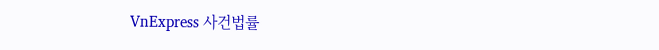VnExpress 사건법률